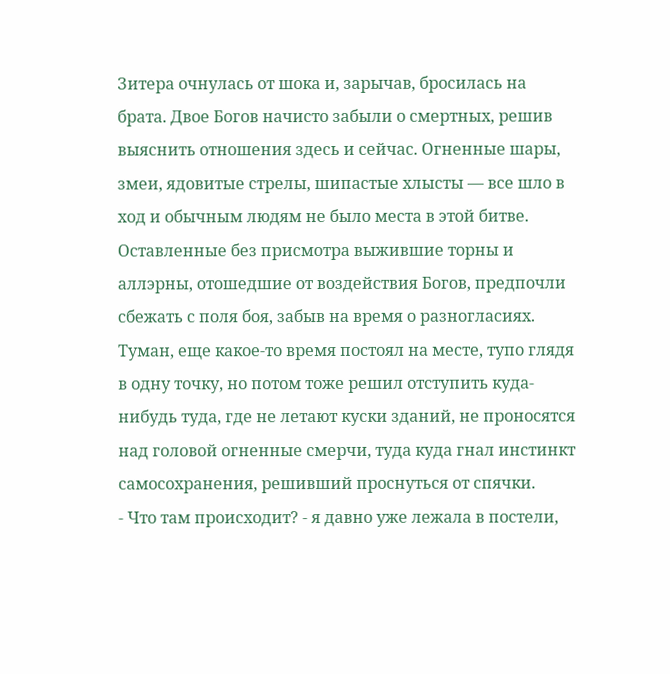Зитера очнулась от шока и, зарычав, бросилась на брата. Двое Богов начисто забыли о смертных, решив выяснить отношения здесь и сейчас. Огненные шары, змеи, ядовитые стрелы, шипастые хлысты — все шло в ход и обычным людям не было места в этой битве. Оставленные без присмотра выжившие торны и аллэрны, отошедшие от воздействия Богов, предпочли сбежать с поля боя, забыв на время о разногласиях.
Туман, еще какое-то время постоял на месте, тупо глядя в одну точку, но потом тоже решил отступить куда-нибудь туда, где не летают куски зданий, не проносятся над головой огненные смерчи, туда куда гнал инстинкт самосохранения, решивший проснуться от спячки.
- Что там происходит? - я давно уже лежала в постели,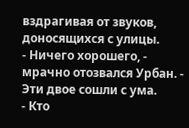вздрагивая от звуков, доносящихся с улицы.
- Ничего хорошего, - мрачно отозвался Урбан. - Эти двое сошли с ума.
- Кто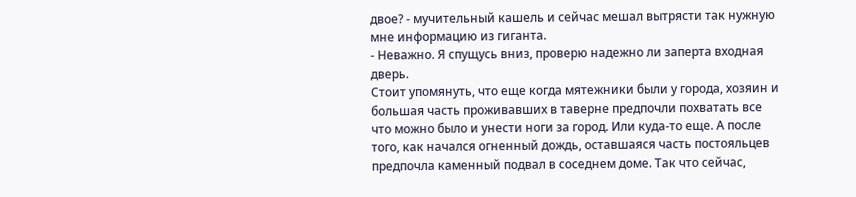двое? - мучительный кашель и сейчас мешал вытрясти так нужную мне информацию из гиганта.
- Неважно. Я спущусь вниз, проверю надежно ли заперта входная дверь.
Стоит упомянуть, что еще когда мятежники были у города, хозяин и большая часть проживавших в таверне предпочли похватать все что можно было и унести ноги за город. Или куда-то еще. А после того, как начался огненный дождь, оставшаяся часть постояльцев предпочла каменный подвал в соседнем доме. Так что сейчас,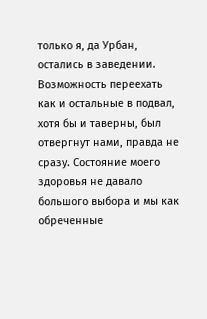только я, да Урбан, остались в заведении. Возможность переехать как и остальные в подвал, хотя бы и таверны, был отвергнут нами, правда не сразу. Состояние моего здоровья не давало большого выбора и мы как обреченные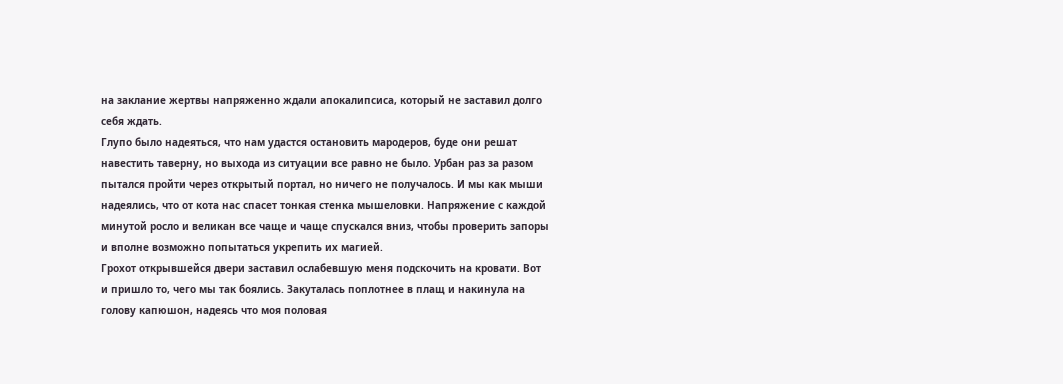на заклание жертвы напряженно ждали апокалипсиса, который не заставил долго себя ждать.
Глупо было надеяться, что нам удастся остановить мародеров, буде они решат навестить таверну, но выхода из ситуации все равно не было. Урбан раз за разом пытался пройти через открытый портал, но ничего не получалось. И мы как мыши надеялись, что от кота нас спасет тонкая стенка мышеловки. Напряжение с каждой минутой росло и великан все чаще и чаще спускался вниз, чтобы проверить запоры и вполне возможно попытаться укрепить их магией.
Грохот открывшейся двери заставил ослабевшую меня подскочить на кровати. Вот и пришло то, чего мы так боялись. Закуталась поплотнее в плащ и накинула на голову капюшон, надеясь что моя половая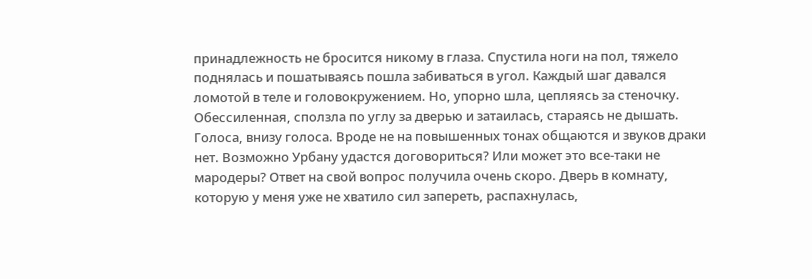принадлежность не бросится никому в глаза. Спустила ноги на пол, тяжело поднялась и пошатываясь пошла забиваться в угол. Каждый шаг давался ломотой в теле и головокружением. Но, упорно шла, цепляясь за стеночку. Обессиленная, сползла по углу за дверью и затаилась, стараясь не дышать.
Голоса, внизу голоса. Вроде не на повышенных тонах общаются и звуков драки нет. Возможно Урбану удастся договориться? Или может это все-таки не мародеры? Ответ на свой вопрос получила очень скоро. Дверь в комнату, которую у меня уже не хватило сил запереть, распахнулась,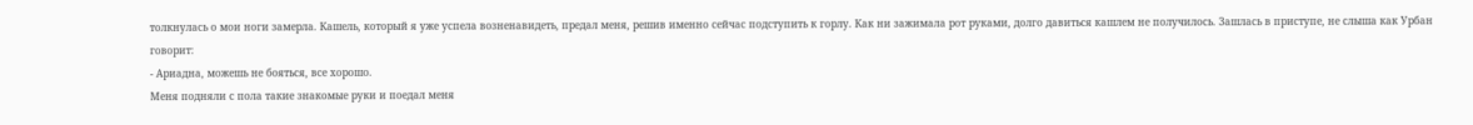толкнулась о мои ноги замерла. Кашель, который я уже успела возненавидеть, предал меня, решив именно сейчас подступить к горлу. Как ни зажимала рот руками, долго давиться кашлем не получилось. Зашлась в приступе, не слыша как Урбан говорит:
- Ариадна, можешь не бояться, все хорошо.
Меня подняли с пола такие знакомые руки и поедал меня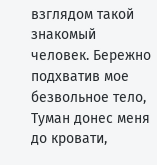взглядом такой знакомый человек. Бережно подхватив мое безвольное тело, Туман донес меня до кровати,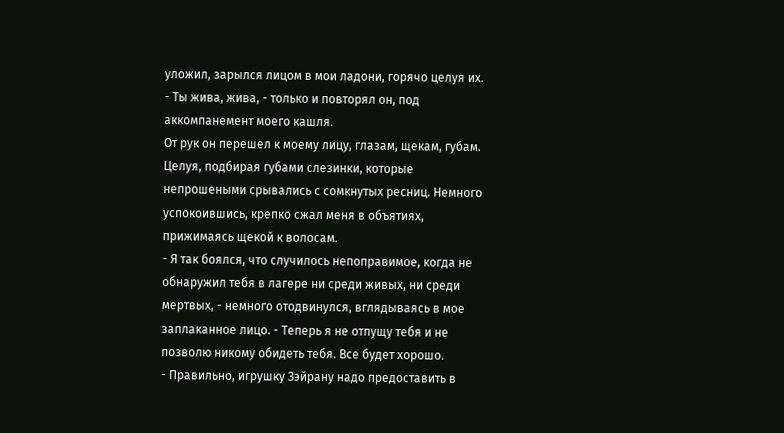уложил, зарылся лицом в мои ладони, горячо целуя их.
- Ты жива, жива, - только и повторял он, под аккомпанемент моего кашля.
От рук он перешел к моему лицу, глазам, щекам, губам. Целуя, подбирая губами слезинки, которые непрошеными срывались с сомкнутых ресниц. Немного успокоившись, крепко сжал меня в объятиях, прижимаясь щекой к волосам.
- Я так боялся, что случилось непоправимое, когда не обнаружил тебя в лагере ни среди живых, ни среди мертвых, - немного отодвинулся, вглядываясь в мое заплаканное лицо. - Теперь я не отпущу тебя и не позволю никому обидеть тебя. Все будет хорошо.
- Правильно, игрушку Зэйрану надо предоставить в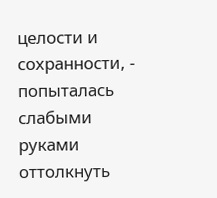целости и сохранности, - попыталась слабыми руками оттолкнуть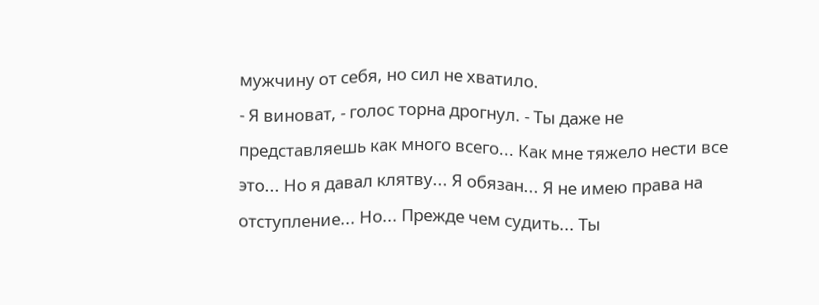мужчину от себя, но сил не хватило.
- Я виноват, - голос торна дрогнул. - Ты даже не представляешь как много всего... Как мне тяжело нести все это... Но я давал клятву... Я обязан... Я не имею права на отступление... Но... Прежде чем судить... Ты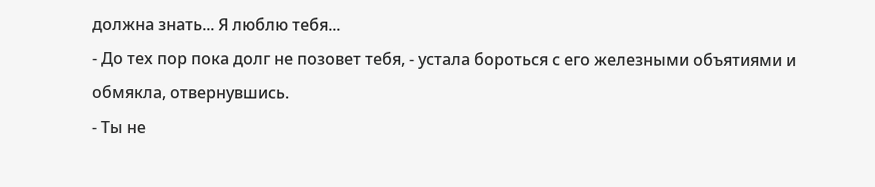должна знать... Я люблю тебя...
- До тех пор пока долг не позовет тебя, - устала бороться с его железными объятиями и обмякла, отвернувшись.
- Ты не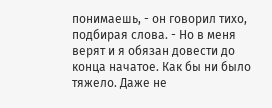понимаешь, - он говорил тихо, подбирая слова. - Но в меня верят и я обязан довести до конца начатое. Как бы ни было тяжело. Даже не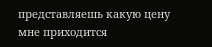представляешь какую цену мне приходится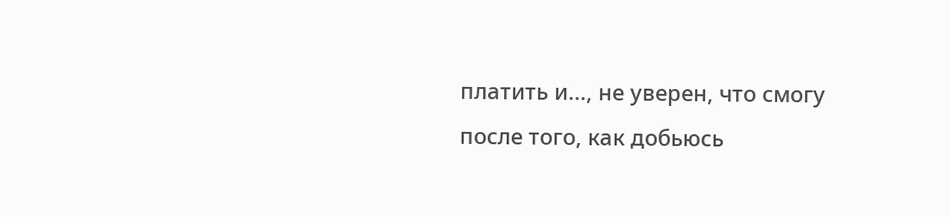платить и..., не уверен, что смогу после того, как добьюсь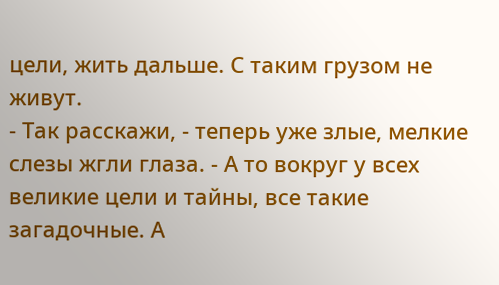цели, жить дальше. С таким грузом не живут.
- Так расскажи, - теперь уже злые, мелкие слезы жгли глаза. - А то вокруг у всех великие цели и тайны, все такие загадочные. А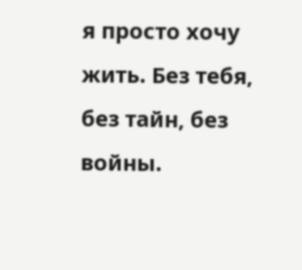я просто хочу жить. Без тебя, без тайн, без войны.